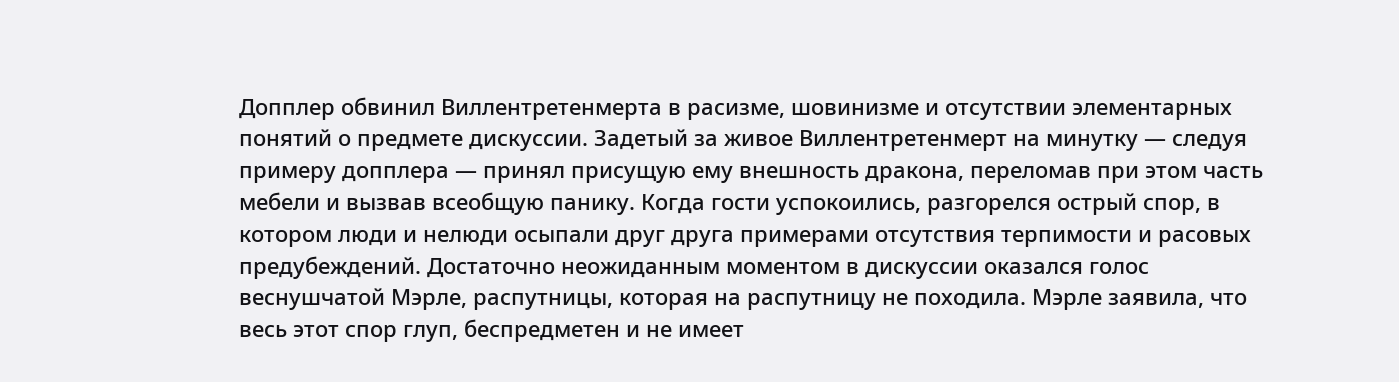Допплер обвинил Виллентретенмерта в расизме, шовинизме и отсутствии элементарных понятий о предмете дискуссии. Задетый за живое Виллентретенмерт на минутку — следуя примеру допплера — принял присущую ему внешность дракона, переломав при этом часть мебели и вызвав всеобщую панику. Когда гости успокоились, разгорелся острый спор, в котором люди и нелюди осыпали друг друга примерами отсутствия терпимости и расовых предубеждений. Достаточно неожиданным моментом в дискуссии оказался голос веснушчатой Мэрле, распутницы, которая на распутницу не походила. Мэрле заявила, что весь этот спор глуп, беспредметен и не имеет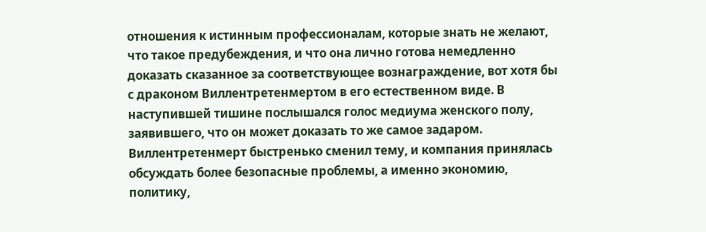отношения к истинным профессионалам, которые знать не желают, что такое предубеждения, и что она лично готова немедленно доказать сказанное за соответствующее вознаграждение, вот хотя бы с драконом Виллентретенмертом в его естественном виде. В наступившей тишине послышался голос медиума женского полу, заявившего, что он может доказать то же самое задаром. Виллентретенмерт быстренько сменил тему, и компания принялась обсуждать более безопасные проблемы, а именно экономию, политику,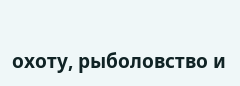охоту, рыболовство и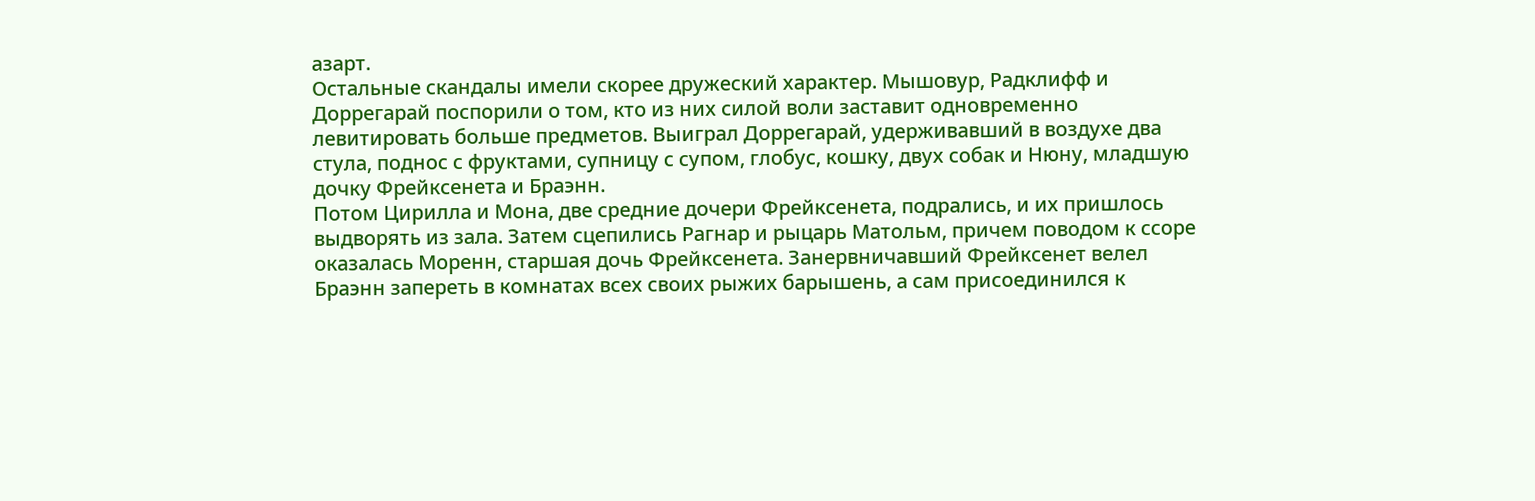азарт.
Остальные скандалы имели скорее дружеский характер. Мышовур, Радклифф и Доррегарай поспорили о том, кто из них силой воли заставит одновременно левитировать больше предметов. Выиграл Доррегарай, удерживавший в воздухе два стула, поднос с фруктами, супницу с супом, глобус, кошку, двух собак и Нюну, младшую дочку Фрейксенета и Браэнн.
Потом Цирилла и Мона, две средние дочери Фрейксенета, подрались, и их пришлось выдворять из зала. Затем сцепились Рагнар и рыцарь Матольм, причем поводом к ссоре оказалась Моренн, старшая дочь Фрейксенета. Занервничавший Фрейксенет велел Браэнн запереть в комнатах всех своих рыжих барышень, а сам присоединился к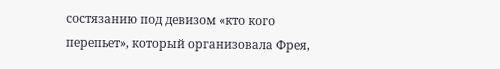состязанию под девизом «кто кого перепьет», который организовала Фрея,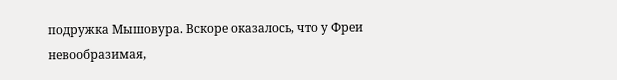подружка Мышовура. Вскоре оказалось, что у Фреи невообразимая,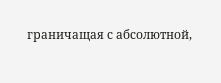граничащая с абсолютной,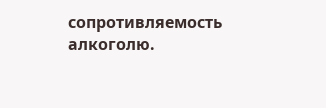сопротивляемость алкоголю.